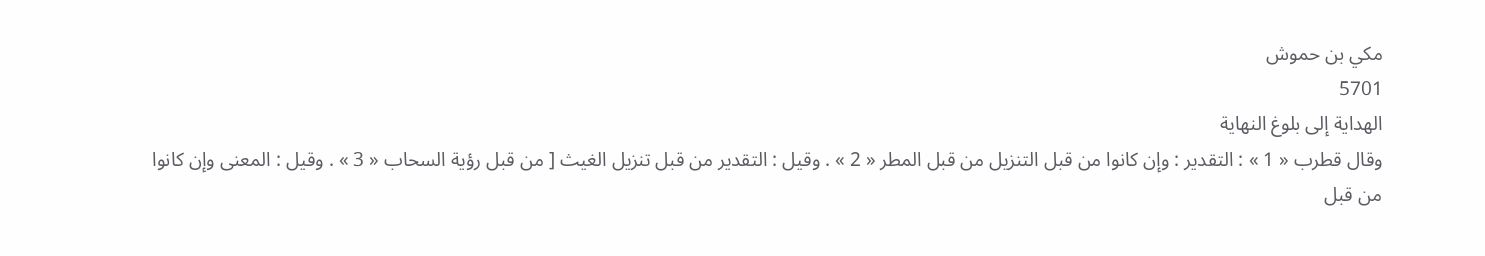مكي بن حموش
5701
الهداية إلى بلوغ النهاية
وقال قطرب « 1 » : التقدير : وإن كانوا من قبل التنزيل من قبل المطر « 2 » . وقيل : التقدير من قبل تنزيل الغيث [ من قبل رؤية السحاب « 3 » . وقيل : المعنى وإن كانوا من قبل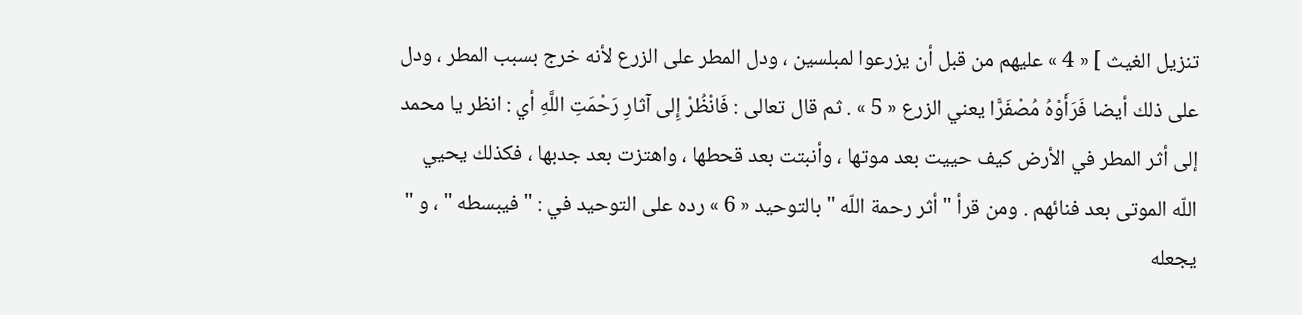تنزيل الغيث ] « 4 » عليهم من قبل أن يزرعوا لمبلسين ، ودل المطر على الزرع لأنه خرج بسبب المطر ، ودل على ذلك أيضا فَرَأَوْهُ مُصْفَرًّا يعني الزرع « 5 » . ثم قال تعالى : فَانْظُرْ إِلى آثارِ رَحْمَتِ اللَّهِ أي : انظر يا محمد إلى أثر المطر في الأرض كيف حييت بعد موتها ، وأنبتت بعد قحطها ، واهتزت بعد جدبها ، فكذلك يحيي اللّه الموتى بعد فنائهم . ومن قرأ " أثر رحمة اللّه " بالتوحيد « 6 » رده على التوحيد في : " فيبسطه " ، و " يجعله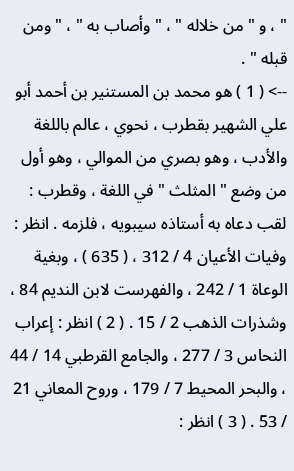" ، و " من خلاله " ، " وأصاب به " ، " ومن قبله " .
--> ( 1 ) هو محمد بن المستنير بن أحمد أبو علي الشهير بقطرب ، نحوي ، عالم باللغة والأدب ، وهو بصري من الموالي ، وهو أول من وضع " المثلث " في اللغة ، وقطرب : لقب دعاه به أستاذه سيبويه ، فلزمه . انظر : وفيات الأعيان 4 / 312 ، ( 635 ) ، وبغية الوعاة 1 / 242 ، والفهرست لابن النديم 84 ، وشذرات الذهب 2 / 15 . ( 2 ) انظر : إعراب النحاس 3 / 277 ، والجامع القرطبي 14 / 44 ، والبحر المحيط 7 / 179 ، وروح المعاني 21 / 53 . ( 3 ) انظر :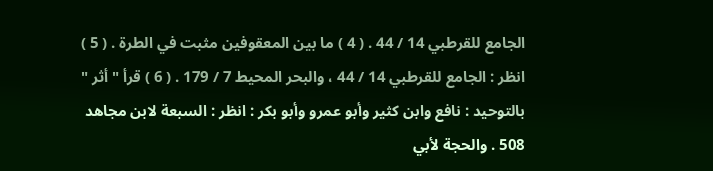الجامع للقرطبي 14 / 44 . ( 4 ) ما بين المعقوفين مثبت في الطرة . ( 5 ) انظر : الجامع للقرطبي 14 / 44 ، والبحر المحيط 7 / 179 . ( 6 ) قرأ " أثر " بالتوحيد : نافع وابن كثير وأبو عمرو وأبو بكر : انظر : السبعة لابن مجاهد 508 . والحجة لأبي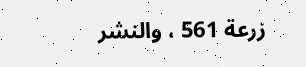زرعة 561 ، والنشر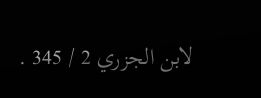لابن الجزري 2 / 345 .